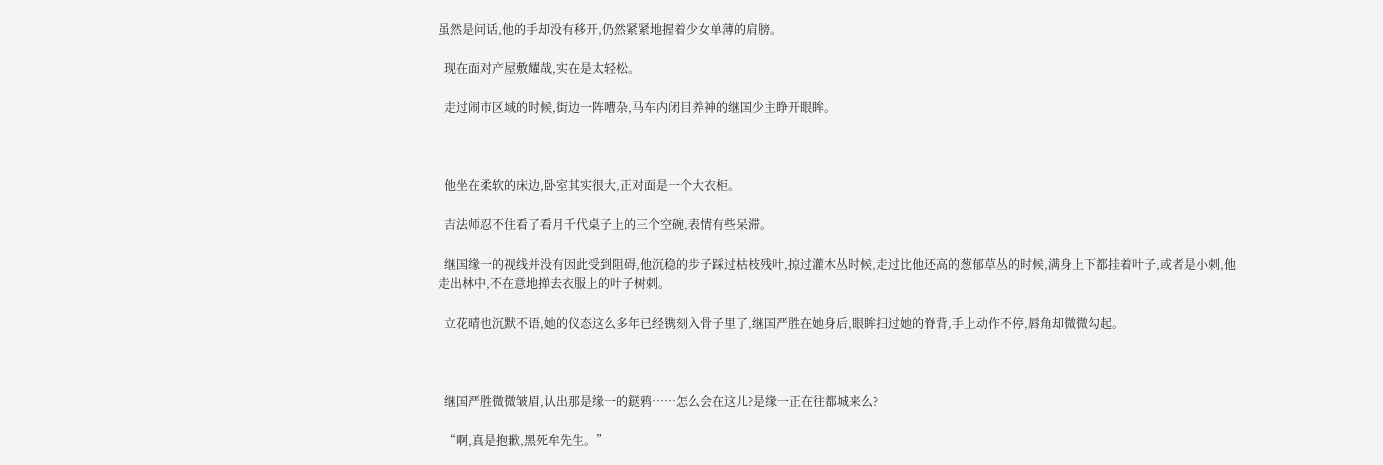虽然是问话,他的手却没有移开,仍然紧紧地握着少女单薄的肩膀。

  现在面对产屋敷耀哉,实在是太轻松。

  走过闹市区域的时候,街边一阵嘈杂,马车内闭目养神的继国少主睁开眼眸。



  他坐在柔软的床边,卧室其实很大,正对面是一个大衣柜。

  吉法师忍不住看了看月千代桌子上的三个空碗,表情有些呆滞。

  继国缘一的视线并没有因此受到阻碍,他沉稳的步子踩过枯枝残叶,掠过灌木丛时候,走过比他还高的葱郁草丛的时候,满身上下都挂着叶子,或者是小刺,他走出林中,不在意地掸去衣服上的叶子树刺。

  立花晴也沉默不语,她的仪态这么多年已经镌刻入骨子里了,继国严胜在她身后,眼眸扫过她的脊背,手上动作不停,唇角却微微勾起。



  继国严胜微微皱眉,认出那是缘一的鎹鸦……怎么会在这儿?是缘一正在往都城来么?

  “啊,真是抱歉,黑死牟先生。”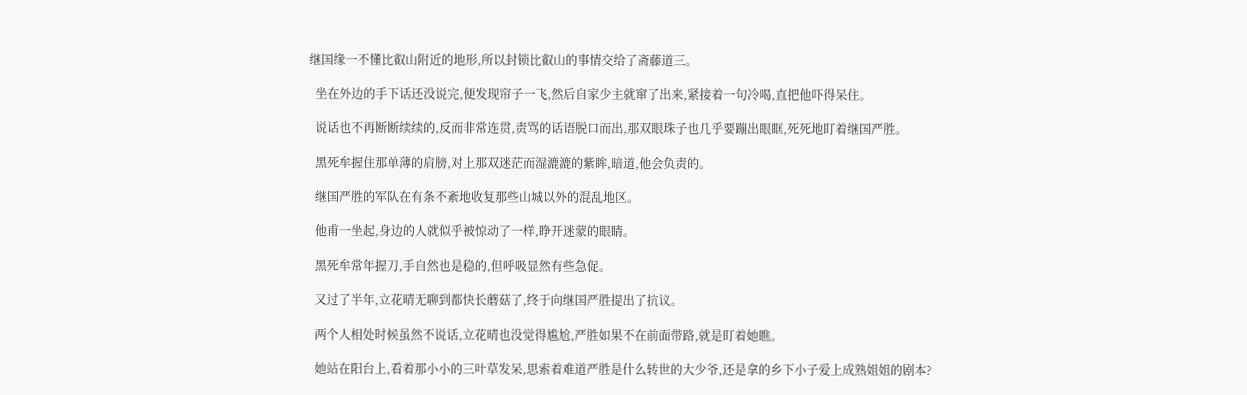继国缘一不懂比叡山附近的地形,所以封锁比叡山的事情交给了斋藤道三。

  坐在外边的手下话还没说完,便发现帘子一飞,然后自家少主就窜了出来,紧接着一句冷喝,直把他吓得呆住。

  说话也不再断断续续的,反而非常连贯,责骂的话语脱口而出,那双眼珠子也几乎要蹦出眼眶,死死地盯着继国严胜。

  黑死牟握住那单薄的肩膀,对上那双迷茫而湿漉漉的紫眸,暗道,他会负责的。

  继国严胜的军队在有条不紊地收复那些山城以外的混乱地区。

  他甫一坐起,身边的人就似乎被惊动了一样,睁开迷蒙的眼睛。

  黑死牟常年握刀,手自然也是稳的,但呼吸显然有些急促。

  又过了半年,立花晴无聊到都快长蘑菇了,终于向继国严胜提出了抗议。

  两个人相处时候虽然不说话,立花晴也没觉得尴尬,严胜如果不在前面带路,就是盯着她瞧。

  她站在阳台上,看着那小小的三叶草发呆,思索着难道严胜是什么转世的大少爷,还是拿的乡下小子爱上成熟姐姐的剧本?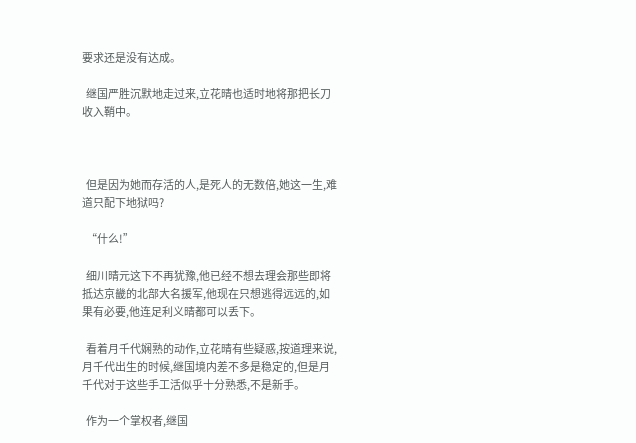要求还是没有达成。

  继国严胜沉默地走过来,立花晴也适时地将那把长刀收入鞘中。



  但是因为她而存活的人,是死人的无数倍,她这一生,难道只配下地狱吗?

  “什么!”

  细川晴元这下不再犹豫,他已经不想去理会那些即将抵达京畿的北部大名援军,他现在只想逃得远远的,如果有必要,他连足利义晴都可以丢下。

  看着月千代娴熟的动作,立花晴有些疑惑,按道理来说,月千代出生的时候,继国境内差不多是稳定的,但是月千代对于这些手工活似乎十分熟悉,不是新手。

  作为一个掌权者,继国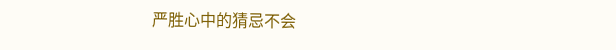严胜心中的猜忌不会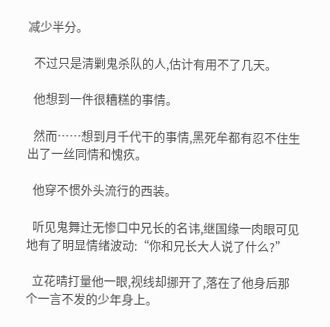减少半分。

  不过只是清剿鬼杀队的人,估计有用不了几天。

  他想到一件很糟糕的事情。

  然而……想到月千代干的事情,黑死牟都有忍不住生出了一丝同情和愧疚。

  他穿不惯外头流行的西装。

  听见鬼舞辻无惨口中兄长的名讳,继国缘一肉眼可见地有了明显情绪波动:“你和兄长大人说了什么?”

  立花晴打量他一眼,视线却挪开了,落在了他身后那个一言不发的少年身上。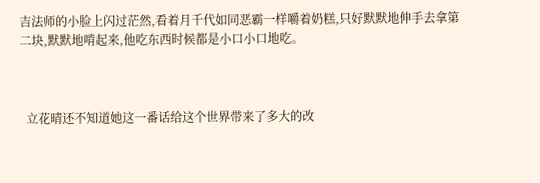吉法师的小脸上闪过茫然,看着月千代如同恶霸一样嚼着奶糕,只好默默地伸手去拿第二块,默默地啃起来,他吃东西时候都是小口小口地吃。



  立花晴还不知道她这一番话给这个世界带来了多大的改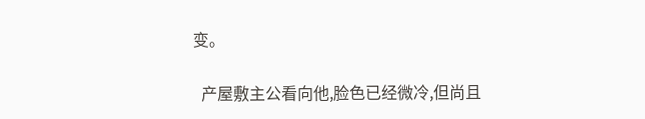变。

  产屋敷主公看向他,脸色已经微冷,但尚且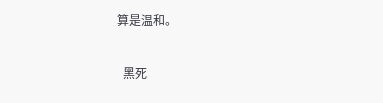算是温和。

  黑死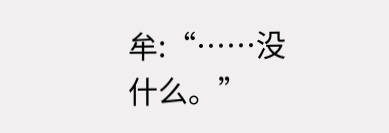牟:“……没什么。”